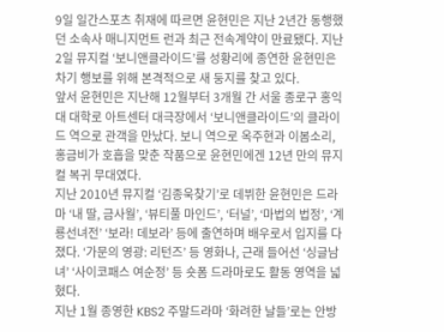9일 일간스포츠 취재에 따르면 윤현민은 지난 2년간 동행했던 소속사 매니지먼트 런과 최근 전속계약이 만료됐다. 지난 2일 뮤지컬 ‘보니앤클라이드’를 성황리에 종연한 윤현민은 차기 행보를 위해 본격적으로 새 둥지를 찾고 있다.
앞서 윤현민은 지난해 12월부터 3개월 간 서울 종로구 홍익대 대학로 아트센터 대극장에서 ‘보니앤클라이드’의 클라이드 역으로 관객을 만났다. 보니 역으로 옥주현과 이봄소리, 홍금비가 호흡을 맞춘 작품으로 윤현민에겐 12년 만의 뮤지컬 복귀 무대였다.
지난 2010년 뮤지컬 ‘김종욱찾기’로 데뷔한 윤현민은 드라마 ‘내 딸, 금사월’, ‘뷰티풀 마인드’, ‘터널’, ‘마법의 법정’, ‘계룡선녀전’ ‘보라! 데보라’ 등에 출연하며 배우로서 입지를 다졌다. ‘가문의 영광: 리턴즈’ 등 영화나, 근래 들어선 ‘싱글남녀’ ‘사이코패스 여순정’ 등 숏폼 드라마로도 활동 영역을 넓혔다.
지난 1월 종영한 KBS2 주말드라마 ‘화려한 날들’로는 안방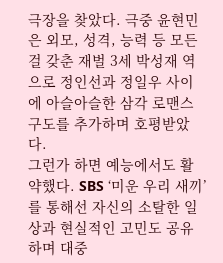극장을 찾았다. 극중 윤현민은 외모, 성격, 능력 등 모든 걸 갖춘 재벌 3세 박성재 역으로 정인선과 정일우 사이에 아슬아슬한 삼각 로맨스 구도를 추가하며 호평받았다.
그런가 하면 예능에서도 활약했다. SBS ‘미운 우리 새끼’를 통해선 자신의 소탈한 일상과 현실적인 고민도 공유하며 대중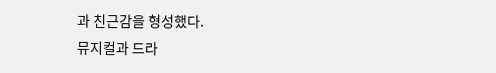과 친근감을 형성했다.
뮤지컬과 드라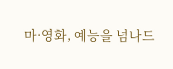마·영화, 예능을 넘나드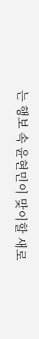는 행보 속 윤현민이 맞이할 새로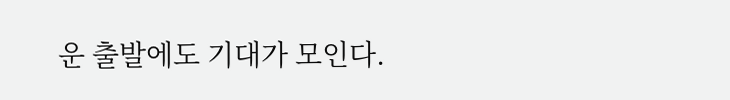운 출발에도 기대가 모인다.